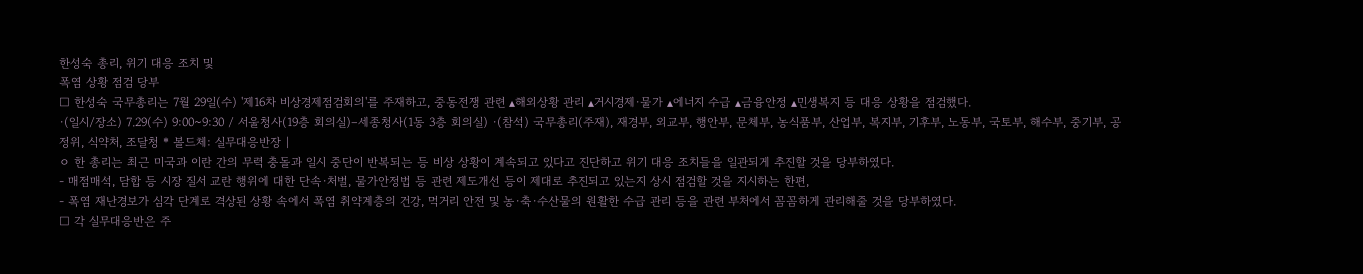한성숙 총리, 위기 대응 조치 및
폭염 상황 점검 당부
□ 한성숙 국무총리는 7월 29일(수) '제16차 비상경제점검회의'를 주재하고, 중동전쟁 관련 ▴해외상황 관리 ▴거시경제·물가 ▴에너지 수급 ▴금융안정 ▴민생복지 등 대응 상황을 점검했다.
·(일시/장소) 7.29(수) 9:00~9:30 / 서울청사(19층 회의실)–세종청사(1동 3층 회의실) ·(참석) 국무총리(주재), 재경부, 외교부, 행안부, 문체부, 농식품부, 산업부, 복지부, 기후부, 노동부, 국토부, 해수부, 중기부, 공정위, 식약처, 조달청 * 볼드체: 실무대응반장 |
ㅇ 한 총리는 최근 미국과 이란 간의 무력 충돌과 일시 중단이 반복되는 등 비상 상황이 계속되고 있다고 진단하고 위기 대응 조치들을 일관되게 추진할 것을 당부하였다.
- 매점매석, 담합 등 시장 질서 교란 행위에 대한 단속·처벌, 물가안정법 등 관련 제도개선 등이 제대로 추진되고 있는지 상시 점검할 것을 지시하는 한편,
- 폭염 재난경보가 심각 단계로 격상된 상황 속에서 폭염 취약계층의 건강, 먹거리 안전 및 농·축·수산물의 원활한 수급 관리 등을 관련 부처에서 꼼꼼하게 관리해줄 것을 당부하였다.
□ 각 실무대응반은 주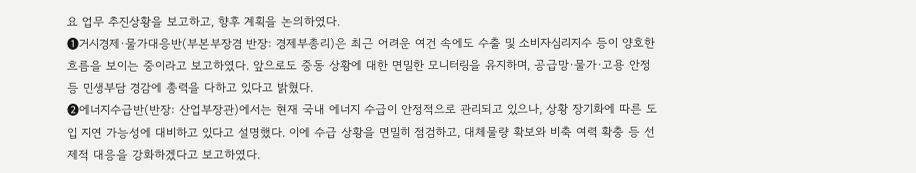요 업무 추진상황을 보고하고, 향후 계획을 논의하였다.
➊거시경제·물가대응반(부본부장겸 반장: 경제부총리)은 최근 어려운 여건 속에도 수출 및 소비자심리지수 등이 양호한 흐름을 보이는 중이라고 보고하였다. 앞으로도 중동 상황에 대한 면밀한 모니터링을 유지하며, 공급망·물가·고용 안정 등 민생부담 경감에 총력을 다하고 있다고 밝혔다.
➋에너지수급반(반장: 산업부장관)에서는 현재 국내 에너지 수급이 안정적으로 관리되고 있으나, 상황 장기화에 따른 도입 지연 가능성에 대비하고 있다고 설명했다. 이에 수급 상황을 면밀히 점검하고, 대체물량 확보와 비축 여력 확충 등 선제적 대응을 강화하겠다고 보고하였다.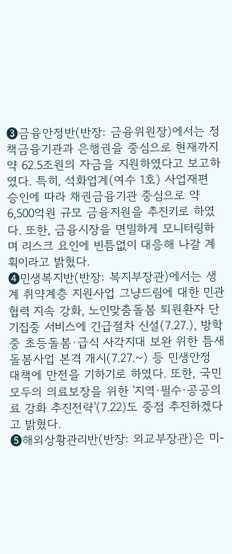➌금융안정반(반장: 금융위원장)에서는 정책금융기관과 은행권을 중심으로 현재까지 약 62.5조원의 자금을 지원하였다고 보고하였다. 특히, 석화업계(여수 1호) 사업재편 승인에 따라 채권금융기관 중심으로 약 6,500억원 규모 금융지원을 추진키로 하였다. 또한, 금융시장을 면밀하게 모니터링하며 리스크 요인에 빈틈없이 대응해 나갈 계획이라고 밝혔다.
➍민생복지반(반장: 복지부장관)에서는 생계 취약계층 지원사업 그냥드림에 대한 민관협력 지속 강화, 노인맞춤돌봄 퇴원환자 단기집중 서비스에 긴급절차 신설(7.27.), 방학 중 초등돌봄·급식 사각지대 보완 위한 틈새돌봄사업 본격 개시(7.27.~) 등 민생안정 대책에 만전을 기하기로 하였다. 또한, 국민 모두의 의료보장을 위한 '지역·필수·공공의료 강화 추진전략'(7.22)도 중점 추진하겠다고 밝혔다.
➎해외상황관리반(반장: 외교부장관)은 미-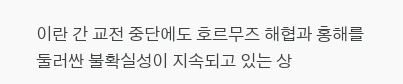이란 간 교전 중단에도 호르무즈 해협과 홍해를 둘러싼 불확실성이 지속되고 있는 상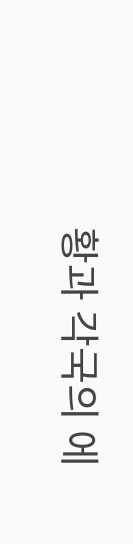황과 각국의 에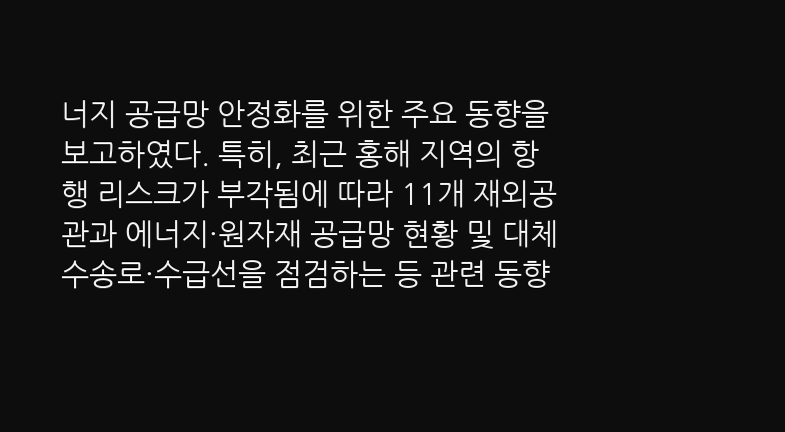너지 공급망 안정화를 위한 주요 동향을 보고하였다. 특히, 최근 홍해 지역의 항행 리스크가 부각됨에 따라 11개 재외공관과 에너지·원자재 공급망 현황 및 대체수송로·수급선을 점검하는 등 관련 동향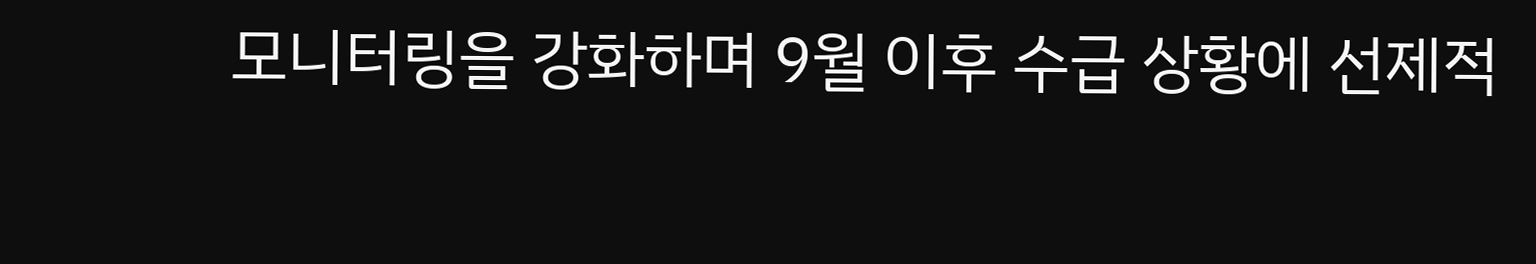모니터링을 강화하며 9월 이후 수급 상황에 선제적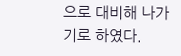으로 대비해 나가기로 하였다.